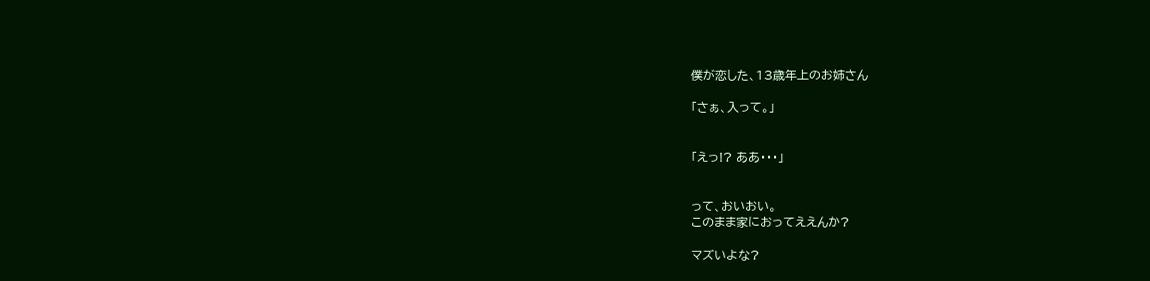僕が恋した、13歳年上のお姉さん

「さぁ、入って。」


「えっ!? ああ・・・」


って、おいおい。
このまま家におってええんか?

マズいよな?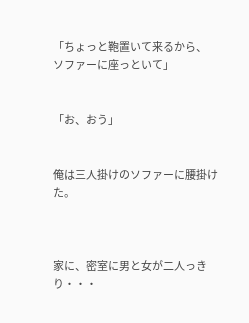「ちょっと鞄置いて来るから、
ソファーに座っといて」


「お、おう」


俺は三人掛けのソファーに腰掛けた。



家に、密室に男と女が二人っきり・・・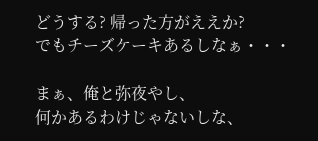どうする? 帰った方がええか?
でもチーズケーキあるしなぁ・・・

まぁ、俺と弥夜やし、
何かあるわけじゃないしな、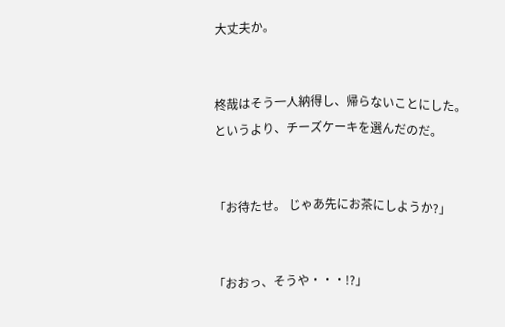大丈夫か。


柊哉はそう一人納得し、帰らないことにした。
というより、チーズケーキを選んだのだ。


「お待たせ。 じゃあ先にお茶にしようか?」


「おおっ、そうや・・・!?」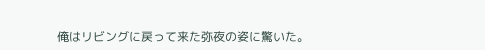俺はリビングに戻って来た弥夜の姿に驚いた。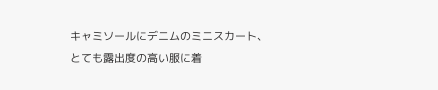キャミソールにデニムのミニスカート、
とても露出度の高い服に着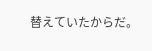替えていたからだ。